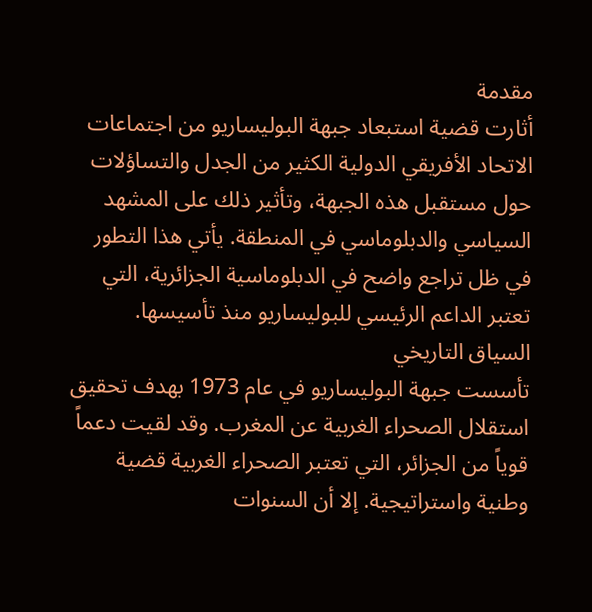مقدمة
أثارت قضية استبعاد جبهة البوليساريو من اجتماعات الاتحاد الأفريقي الدولية الكثير من الجدل والتساؤلات حول مستقبل هذه الجبهة، وتأثير ذلك على المشهد السياسي والدبلوماسي في المنطقة. يأتي هذا التطور في ظل تراجع واضح في الدبلوماسية الجزائرية، التي تعتبر الداعم الرئيسي للبوليساريو منذ تأسيسها.
السياق التاريخي
تأسست جبهة البوليساريو في عام 1973 بهدف تحقيق استقلال الصحراء الغربية عن المغرب. وقد لقيت دعماً قوياً من الجزائر، التي تعتبر الصحراء الغربية قضية وطنية واستراتيجية. إلا أن السنوات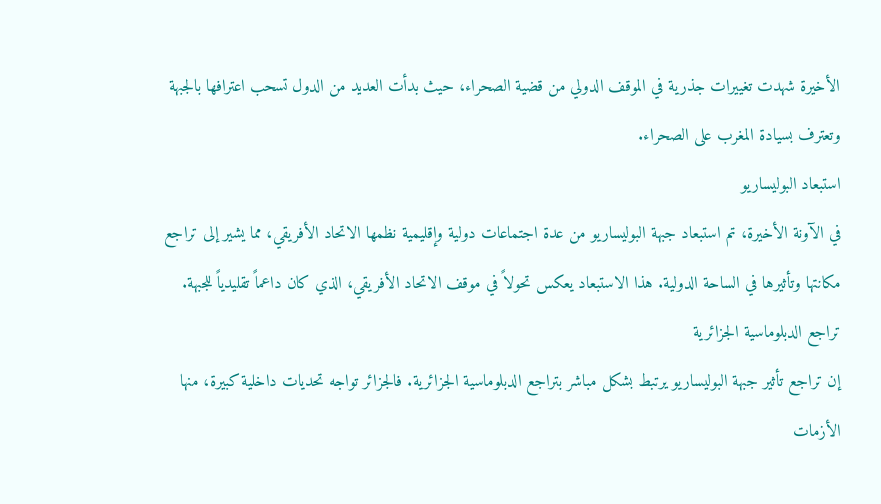الأخيرة شهدت تغييرات جذرية في الموقف الدولي من قضية الصحراء، حيث بدأت العديد من الدول تسحب اعترافها بالجبهة وتعترف بسيادة المغرب على الصحراء.
استبعاد البوليساريو
في الآونة الأخيرة، تم استبعاد جبهة البوليساريو من عدة اجتماعات دولية وإقليمية نظمها الاتحاد الأفريقي، مما يشير إلى تراجع مكانتها وتأثيرها في الساحة الدولية. هذا الاستبعاد يعكس تحولاً في موقف الاتحاد الأفريقي، الذي كان داعماً تقليدياً للجبهة.
تراجع الدبلوماسية الجزائرية
إن تراجع تأثير جبهة البوليساريو يرتبط بشكل مباشر بتراجع الدبلوماسية الجزائرية. فالجزائر تواجه تحديات داخلية كبيرة، منها الأزمات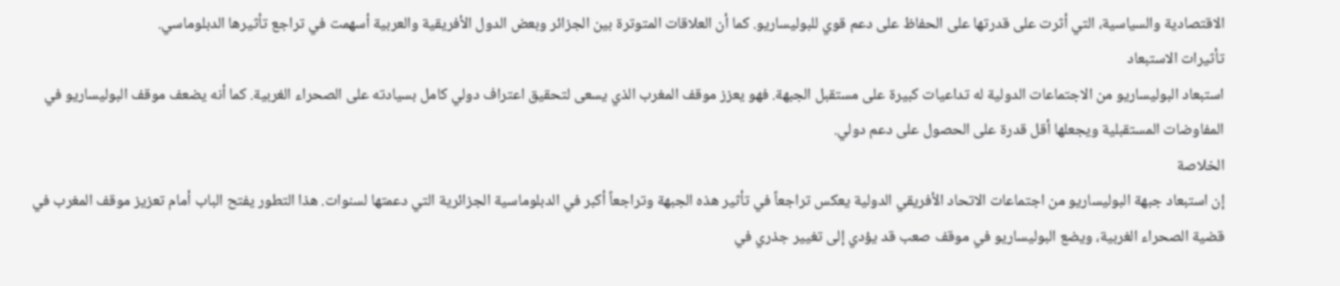الاقتصادية والسياسية، التي أثرت على قدرتها على الحفاظ على دعم قوي للبوليساريو. كما أن العلاقات المتوترة بين الجزائر وبعض الدول الأفريقية والعربية أسهمت في تراجع تأثيرها الدبلوماسي.
تأثيرات الاستبعاد
استبعاد البوليساريو من الاجتماعات الدولية له تداعيات كبيرة على مستقبل الجبهة. فهو يعزز موقف المغرب الذي يسعى لتحقيق اعتراف دولي كامل بسيادته على الصحراء الغربية. كما أنه يضعف موقف البوليساريو في المفاوضات المستقبلية ويجعلها أقل قدرة على الحصول على دعم دولي.
الخلاصة
إن استبعاد جبهة البوليساريو من اجتماعات الاتحاد الأفريقي الدولية يعكس تراجعاً في تأثير هذه الجبهة وتراجعاً أكبر في الدبلوماسية الجزائرية التي دعمتها لسنوات. هذا التطور يفتح الباب أمام تعزيز موقف المغرب في قضية الصحراء الغربية، ويضع البوليساريو في موقف صعب قد يؤدي إلى تغيير جذري في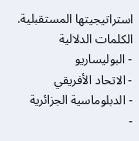استراتيجيتها المستقبلية.
الكلمات الدلالية
- البوليساريو
- الاتحاد الأفريقي
- الدبلوماسية الجزائرية
-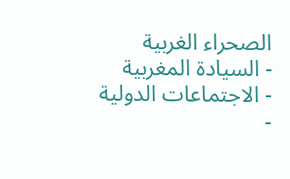الصحراء الغربية
- السيادة المغربية
- الاجتماعات الدولية
-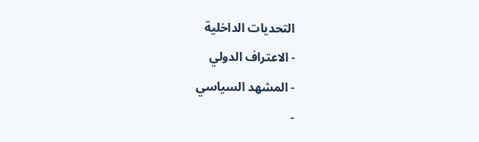التحديات الداخلية
- الاعتراف الدولي
- المشهد السياسي
-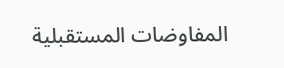المفاوضات المستقبلية